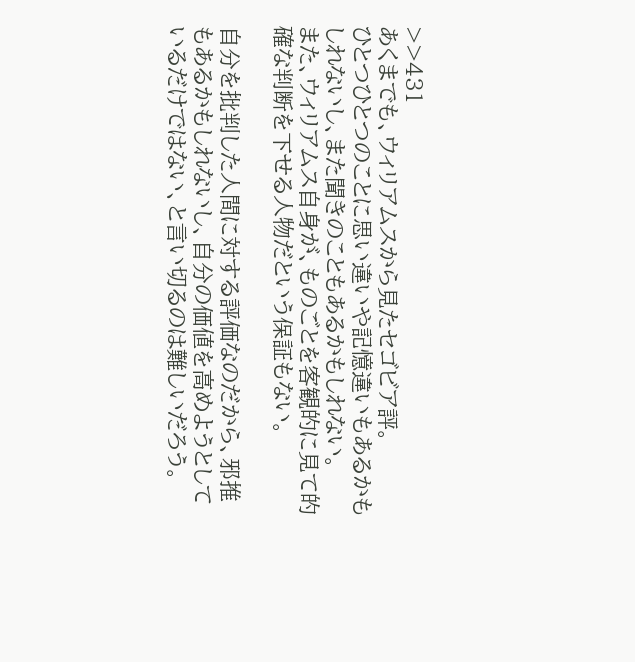>>431
あくまでも、ウィリアムスから見たセゴビア評。
ひとつひとつのことに思い違いや記憶違いもあるかもしれないし、また聞きのこともあるかもしれない。
また、ウィリアムス自身が、ものごとを客観的に見て的確な判断を下せる人物だという保証もない。

自分を批判した人間に対する評価なのだから、邪推もあるかもしれないし、自分の価値を高めようとしているだけではない、と言い切るのは難しいだろう。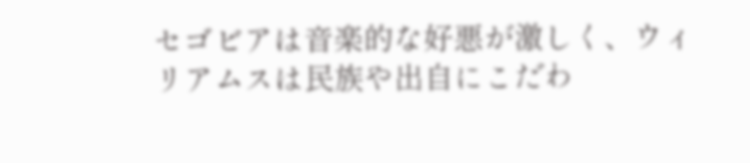セゴビアは音楽的な好悪が激しく、ウィリアムスは民族や出自にこだわ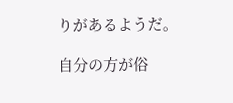りがあるようだ。

自分の方が俗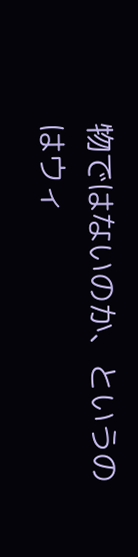物ではないのか、というのはウィ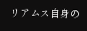リアムス自身の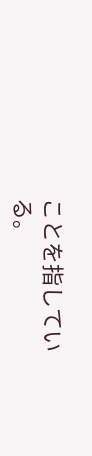ことを指している。